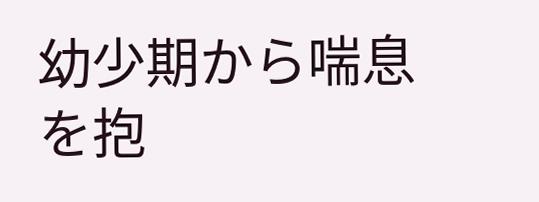幼少期から喘息を抱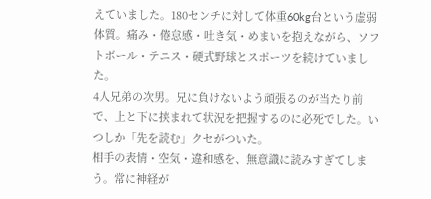えていました。180センチに対して体重60kg台という虚弱体質。痛み・倦怠感・吐き気・めまいを抱えながら、ソフトボール・テニス・硬式野球とスポーツを続けていました。
4人兄弟の次男。兄に負けないよう頑張るのが当たり前で、上と下に挟まれて状況を把握するのに必死でした。いつしか「先を読む」クセがついた。
相手の表情・空気・違和感を、無意識に読みすぎてしまう。常に神経が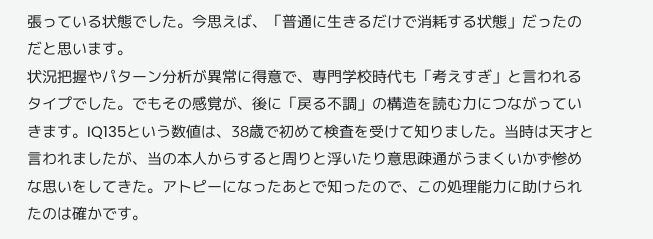張っている状態でした。今思えば、「普通に生きるだけで消耗する状態」だったのだと思います。
状況把握やパターン分析が異常に得意で、専門学校時代も「考えすぎ」と言われるタイプでした。でもその感覚が、後に「戻る不調」の構造を読む力につながっていきます。IQ135という数値は、38歳で初めて検査を受けて知りました。当時は天才と言われましたが、当の本人からすると周りと浮いたり意思疎通がうまくいかず惨めな思いをしてきた。アトピーになったあとで知ったので、この処理能力に助けられたのは確かです。